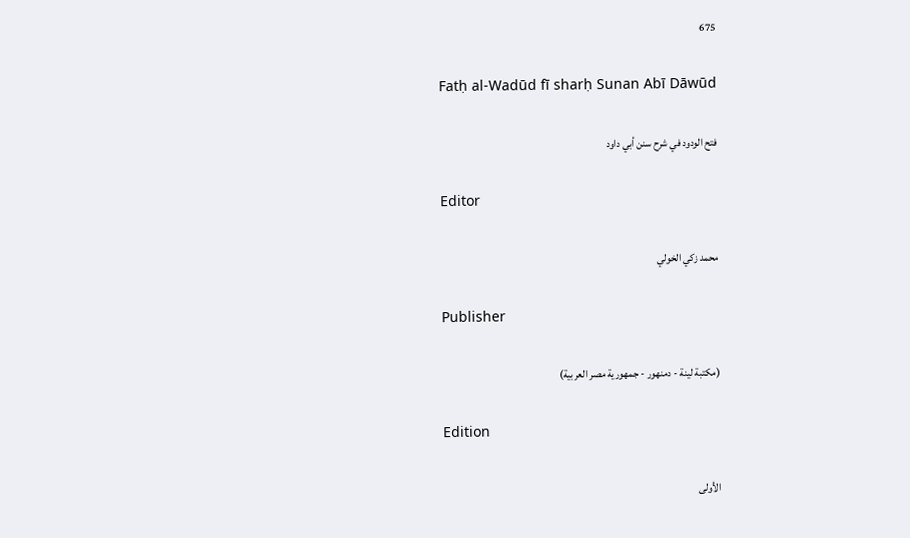675

Fatḥ al-Wadūd fī sharḥ Sunan Abī Dāwūd

فتح الودود في شرح سنن أبي داود

Editor

محمد زكي الخولي

Publisher

(مكتبة لينة - دمنهور - جمهورية مصر العربية)

Edition

الأولى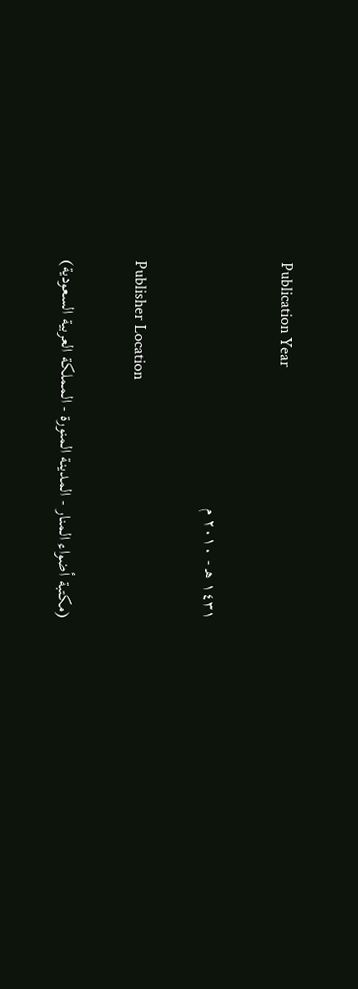Publication Year

١٤٣١ هـ - ٢٠١٠ م

Publisher Location

(مكتبة أضواء المنار - المدينة المنورة - المملكة العربية السعودية)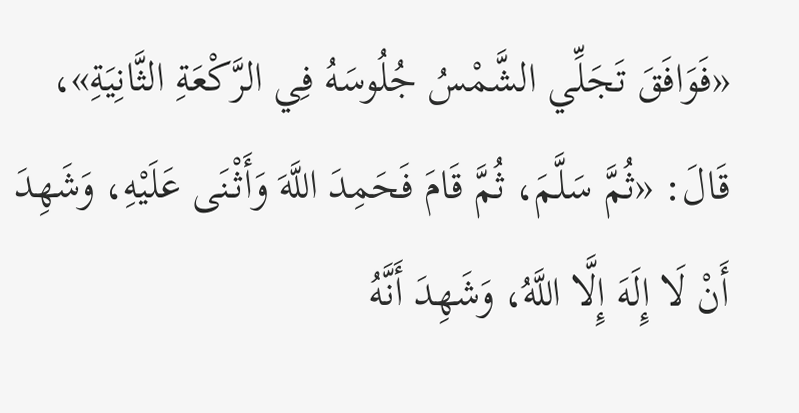«فَوَافَقَ تَجَلِّي الشَّمْسُ جُلُوسَهُ فِي الرَّكْعَةِ الثَّانِيَةِ»، قَالَ: «ثُمَّ سَلَّمَ، ثُمَّ قَامَ فَحَمِدَ اللَّهَ وَأَثْنَى عَلَيْهِ، وَشَهِدَ أَنْ لَا إِلَهَ إِلَّا اللَّهُ، وَشَهِدَ أَنَّهُ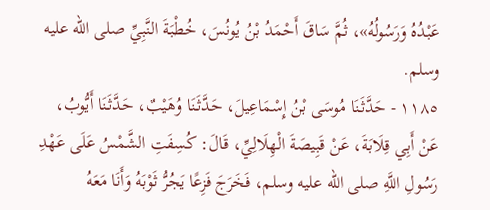عَبْدُهُ وَرَسُولُهُ»، ثُمَّ سَاقَ أَحْمَدُ بْنُ يُونُسَ، خُطْبَةَ النَّبِيِّ صلى الله عليه وسلم.
١١٨٥ - حَدَّثَنَا مُوسَى بْنُ إِسْمَاعِيلَ، حَدَّثَنَا وُهَيْبٌ، حَدَّثَنَا أَيُّوبُ، عَنْ أَبِي قِلَابَةَ، عَنْ قَبِيصَةَ الْهِلَالِيِّ، قَالَ: كُسِفَتِ الشَّمْسُ عَلَى عَهْدِ رَسُولِ اللَّهِ صلى الله عليه وسلم، فَخَرَجَ فَزِعًا يَجُرُّ ثَوْبَهُ وَأَنَا مَعَهُ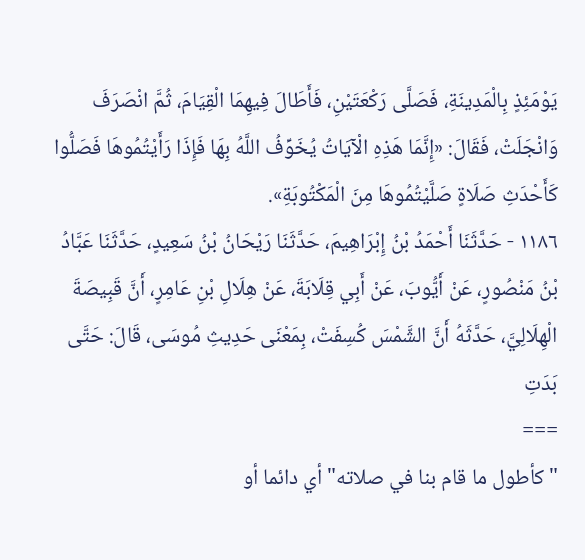يَوْمَئِذٍ بِالْمَدِينَةِ، فَصَلَّى رَكْعَتَيْنِ، فَأَطَالَ فِيهِمَا الْقِيَامَ، ثُمَّ انْصَرَفَ وَانْجَلَتْ، فَقَالَ: «إِنَّمَا هَذِهِ الْآيَاتُ يُخَوِّفُ اللَّهُ بِهَا فَإِذَا رَأَيْتُمُوهَا فَصَلُّوا كَأَحْدَثِ صَلَاةٍ صَلَّيْتُمُوهَا مِنَ الْمَكْتُوبَةِ».
١١٨٦ - حَدَّثَنَا أَحْمَدُ بْنُ إِبْرَاهِيمَ، حَدَّثَنَا رَيْحَانُ بْنُ سَعِيدٍ، حَدَّثَنَا عَبَّادُ بْنُ مَنْصُورٍ، عَنْ أَيُّوبَ، عَنْ أَبِي قِلَابَةَ، عَنْ هِلَالِ بْنِ عَامِرٍ، أَنَّ قَبِيصَةَ الْهِلَالِيَّ، حَدَّثَهُ أَنَّ الشَّمْسَ كُسِفَتْ، بِمَعْنَى حَدِيثِ مُوسَى، قَالَ: حَتَّى بَدَتِ
===
"كأطول ما قام بنا في صلاته" أي دائما أو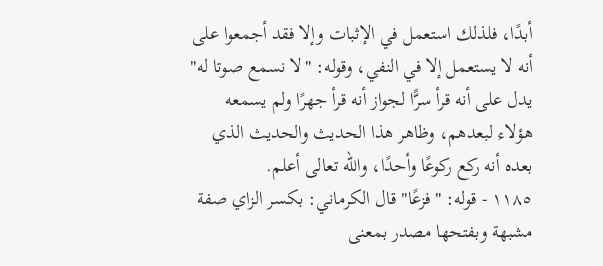أبدًا، فلذلك استعمل في الإثبات وإلا فقد أجمعوا على أنه لا يستعمل إلا في النفي، وقوله: "لا نسمع صوتا له" يدل على أنه قرأ سرًّا لجواز أنه قرأ جهرًا ولم يسمعه هؤلاء لبعدهم، وظاهر هذا الحديث والحديث الذي بعده أنه ركع ركوعًا وأحدًا، والله تعالى أعلم.
١١٨٥ - قوله: "فزعًا" قال الكرماني: بكسر الزاي صفة مشبهة وبفتحها مصدر بمعنى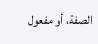الصفة، أو مفعول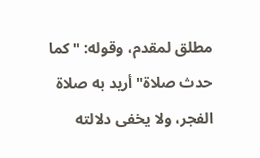مطلق لمقدم، وقوله: "كما حدث صلاة" أريد به صلاة الفجر، ولا يخفى دلالته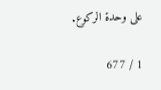على وحدة الركوع.

1 / 677